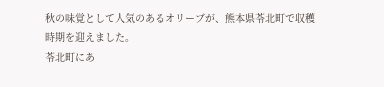秋の味覚として人気のあるオリーブが、熊本県苓北町で収穫時期を迎えました。
苓北町にあ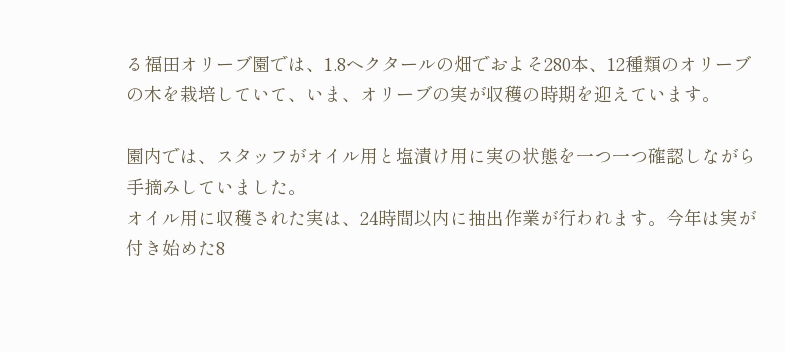る福田オリーブ園では、1.8ヘクタールの畑でおよそ280本、12種類のオリーブの木を栽培していて、いま、オリーブの実が収穫の時期を迎えています。

園内では、スタッフがオイル用と塩漬け用に実の状態を一つ一つ確認しながら手摘みしていました。
オイル用に収穫された実は、24時間以内に抽出作業が行われます。今年は実が付き始めた8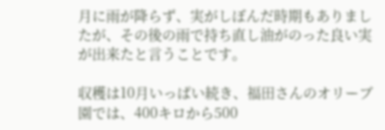月に雨が降らず、実がしぼんだ時期もありましたが、その後の雨で持ち直し油がのった良い実が出来たと言うことです。

収穫は10月いっぱい続き、福田さんのオリーブ園では、400キロから500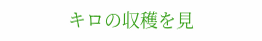キロの収穫を見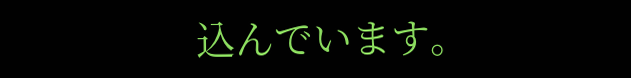込んでいます。